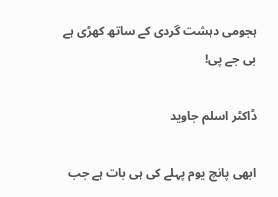ہجومی دہشت گردی کے ساتھ کھڑی ہے بی جے پی!

ڈاکٹر اسلم جاوید

ابھی پانچ یوم پہلے کی ہی بات ہے جب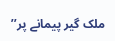ملک گیر پیمانے پر’’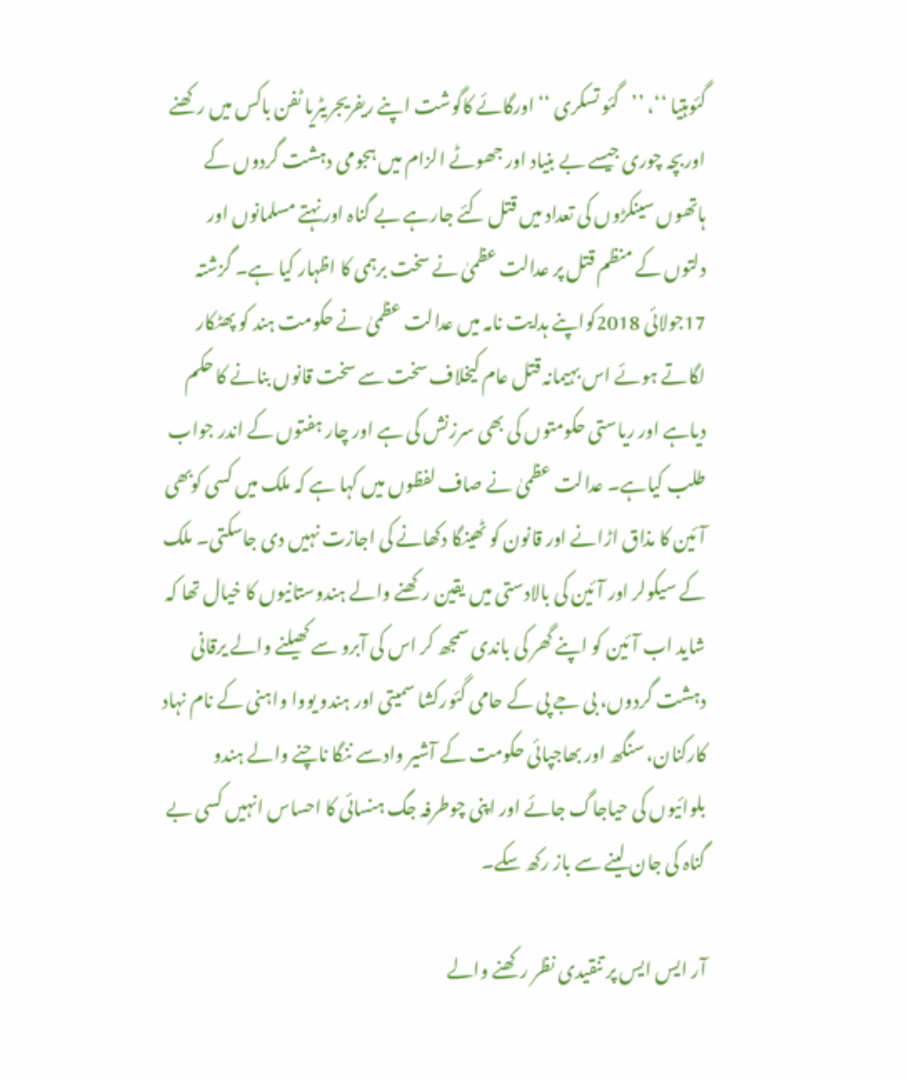گئوہتیا ‘‘، ’’گئو تسکری ‘‘ اورگائے کاگوشت اپنے ریفریجریٹریا ٹفن باکس میں رکھنے اوربچہ چوری جیسے بے بنیاد اور جھوٹے الزام میں ہجومی دہشت گردوں کے ہاتھوں سینکڑوں کی تعداد میں قتل کئے جارہے بے گناہ اور نہتے مسلمانوں اور دلتوں کے منظم قتل پر عدالت عظمیٰ نے سخت برہمی کا اظہار کیا ہے۔ گزشتہ 17جولائی 2018کواپنے ہدایت نامہ میں عدالت عظمیٰ نے حکومت ہند کو پھٹکار لگاتے ہوئے اس بہیمانہ قتل عام کیخلاف سخت سے سخت قانوں بنانے کا حکم دیاہے اور ریاستی حکومتوں کی بھی سرزنش کی ہے اور چار ہفتوں کے اندر جواب طلب کیاہے۔ عدالت عظمیٰ نے صاف لفظوں میں کہا ہے کہ ملک میں کسی کوبھی آئین کا مذاق اڑانے اور قانون کو ٹھینگا دکھانے کی اجازت نہیں دی جاسکتی۔ ملک کے سیکولر اور آئین کی بالادستی میں یقین رکھنے والے ہندوستانیوں کا خیال تھا کہ شاید اب آئین کو اپنے گھر کی باندی سمجھ کر اس کی آبرو سے کھیلنے والے یرقانی دہشت گردوں، بی جے پی کے حامی گئورکشا سمیتی اور ہندو یووا واہنی کے نام نہاد کارکنان، سنگھ اور بھاجپائی حکومت کے آشیر وادسے ننگا ناچنے والے ہندو بلوائیوں کی حیاجاگ جائے اور اپنی چوطرفہ جگ ہنسائی کا احساس انہیں کسی بے گناہ کی جان لینے سے باز رکھ سکے۔

آر ایس ایس پر تنقیدی نظر رکھنے والے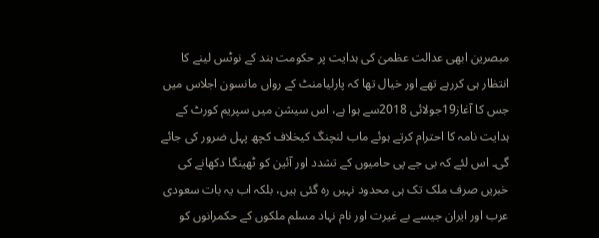مبصرین ابھی عدالت عظمیٰ کی ہدایت پر حکومت ہند کے نوٹس لینے کا انتظار ہی کررہے تھے اور خیال تھا کہ پارلیامنٹ کے رواں مانسون اجلاس میں جس کا آغاز19جولائی 2018سے ہوا ہے، اس سیشن میں سپریم کورٹ کے ہدایت نامہ کا احترام کرتے ہوئے ماب لنچنگ کیخلاف کچھ پہل ضرور کی جائے گی۔ اس لئے کہ بی جے پی حامیوں کے تشدد اور آئین کو ٹھینگا دکھانے کی خبریں صرف ملک تک ہی محدود نہیں رہ گئی ہیں، بلکہ اب یہ بات سعودی عرب اور ایران جیسے بے غیرت اور نام نہاد مسلم ملکوں کے حکمرانوں کو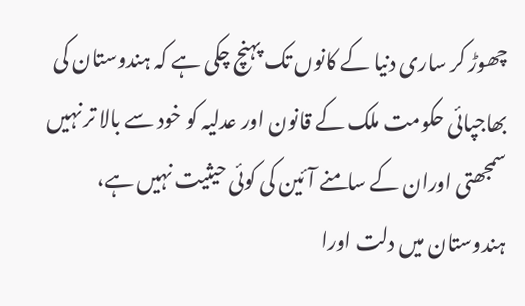چھوڑ کر ساری دنیا کے کانوں تک پہنچ چکی ہے کہ ہندوستان کی بھاجپائی حکومت ملک کے قانون اور عدلیہ کو خود سے بالا تر نہیں سمجھتی اوران کے سامنے آئین کی کوئی حیثیت نہیں ہے، ہندوستان میں دلت اورا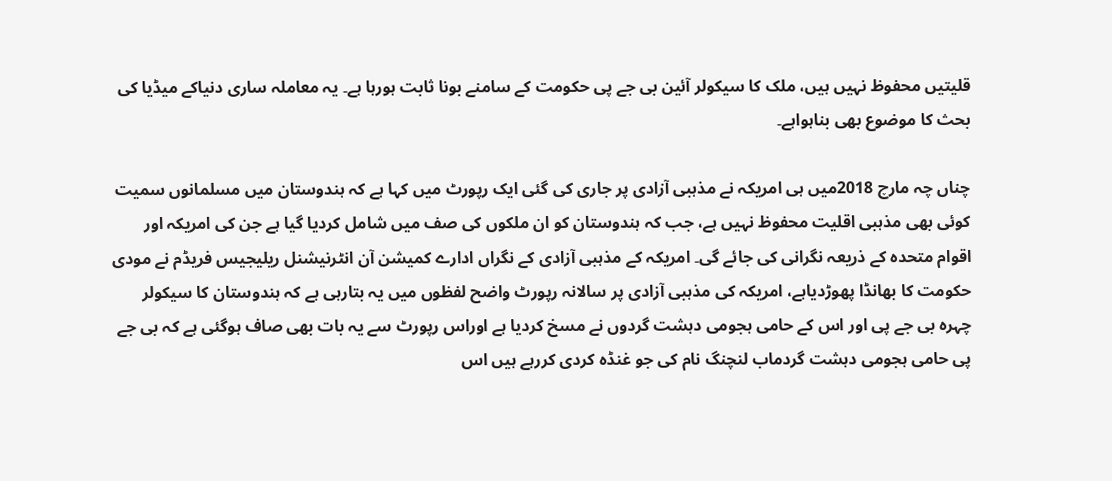قلیتیں محفوظ نہیں ہیں، ملک کا سیکولر آئین بی جے پی حکومت کے سامنے بونا ثابت ہورہا ہے۔ یہ معاملہ ساری دنیاکے میڈیا کی بحث کا موضوع بھی بناہواہے۔

چناں چہ مارچ 2018میں ہی امریکہ نے مذہبی آزادی پر جاری کی گئی ایک رپورٹ میں کہا ہے کہ ہندوستان میں مسلمانوں سمیت کوئی بھی مذہبی اقلیت محفوظ نہیں ہے، جب کہ ہندوستان کو ان ملکوں کی صف میں شامل کردیا گیا ہے جن کی امریکہ اور اقوام متحدہ کے ذریعہ نگرانی کی جائے گی۔ امریکہ کے مذہبی آزادی کے نگراں ادارے کمیشن آن انٹرنیشنل ریلیجیس فریڈم نے مودی حکومت کا بھانڈا پھوڑدیاہے، امریکہ کی مذہبی آزادی پر سالانہ رپورٹ واضح لفظوں میں یہ بتارہی ہے کہ ہندوستان کا سیکولر چہرہ بی جے پی اور اس کے حامی ہجومی دہشت گردوں نے مسخ کردیا ہے اوراس رپورٹ سے یہ بات بھی صاف ہوگئی ہے کہ بی جے پی حامی ہجومی دہشت گردماب لنچنگ نام کی جو غنڈہ کردی کررہے ہیں اس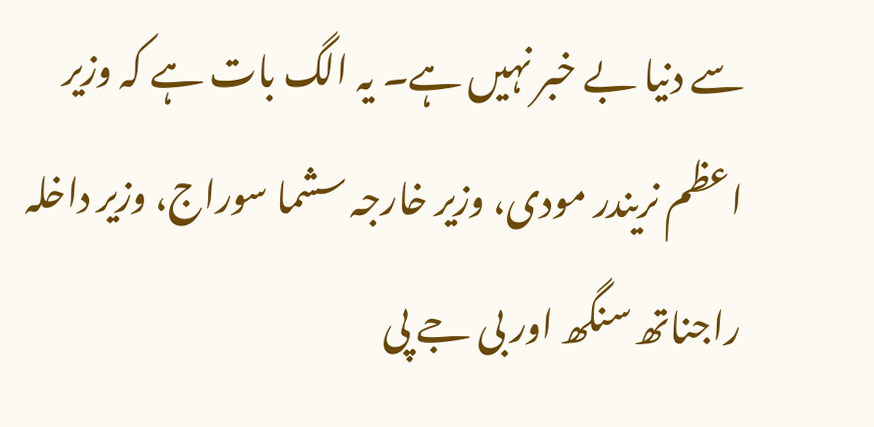سے دنیا بے خبر نہیں ہے۔ یہ الگ بات ہے کہ وزیر اعظم نریندر مودی، وزیر خارجہ سشما سوراج، وزیر داخلہ راجناتھ سنگھ اور بی جے پی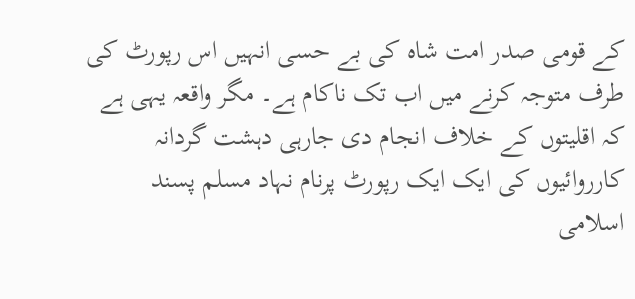کے قومی صدر امت شاہ کی بے حسی انہیں اس رپورٹ کی طرف متوجہ کرنے میں اب تک ناکام ہے۔ مگر واقعہ یہی ہے کہ اقلیتوں کے خلاف انجام دی جارہی دہشت گردانہ کارروائیوں کی ایک ایک رپورٹ پرنام نہاد مسلم پسند اسلامی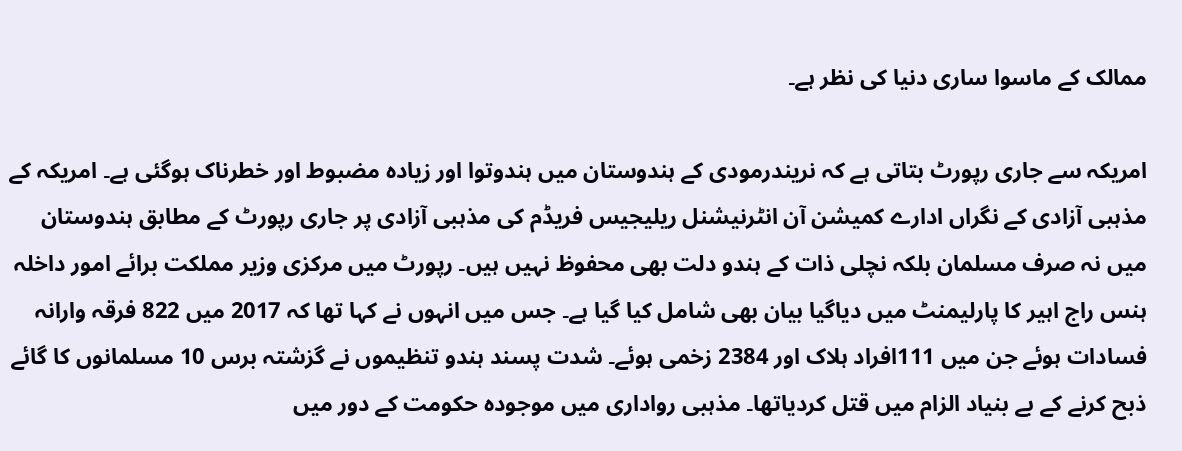ممالک کے ماسوا ساری دنیا کی نظر ہے۔

امریکہ سے جاری رپورٹ بتاتی ہے کہ نریندرمودی کے ہندوستان میں ہندوتوا اور زیادہ مضبوط اور خطرناک ہوگئی ہے۔ امریکہ کے مذہبی آزادی کے نگراں ادارے کمیشن آن انٹرنیشنل ریلیجیس فریڈم کی مذہبی آزادی پر جاری رپورٹ کے مطابق ہندوستان میں نہ صرف مسلمان بلکہ نچلی ذات کے ہندو دلت بھی محفوظ نہیں ہیں۔ رپورٹ میں مرکزی وزیر مملکت برائے امور داخلہ ہنس راج اہیر کا پارلیمنٹ میں دیاگیا بیان بھی شامل کیا گیا ہے۔ جس میں انہوں نے کہا تھا کہ 2017 میں 822 فرقہ وارانہ فسادات ہوئے جن میں 111افراد ہلاک اور 2384 زخمی ہوئے۔ شدت پسند ہندو تنظیموں نے گزشتہ برس 10 مسلمانوں کا گائے ذبح کرنے کے بے بنیاد الزام میں قتل کردیاتھا۔ مذہبی رواداری میں موجودہ حکومت کے دور میں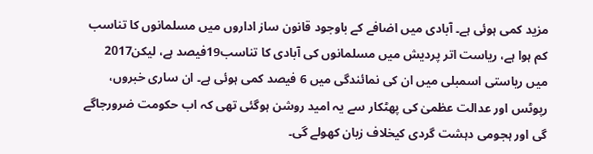مزید کمی ہوئی ہے۔ آبادی میں اضافے کے باوجود قانون ساز اداروں میں مسلمانوں کا تناسب کم ہوا ہے، ریاست اتر پردیش میں مسلمانوں کی آبادی کا تناسب19فیصد ہے، لیکن2017 میں ریاستی اسمبلی میں ان کی نمائندگی میں 6 فیصد کمی ہوئی ہے۔ ان ساری خبروں، رپوٹس اور عدالت عظمیٰ کی پھٹکار سے یہ امید روشن ہوگئی تھی کہ اب حکومت ضرورجاگے گی اور ہجومی دہشت گردی کیخلاف زبان کھولے گی۔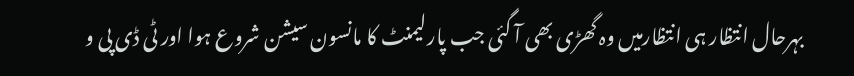بہرحال انتظار ہی انتظارمیں وہ گھڑی بھی آ گئی جب پارلیمنٹ کا مانسون سیشن شروع ہوا اور ٹی ڈی پی و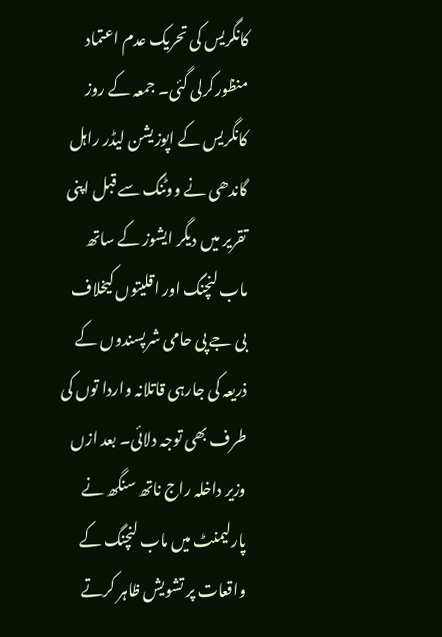کانگریس کی تحریک عدم اعتماد منظورکرلی گئی۔ جمعہ کے روز کانگریس کے اپوزیشن لیڈر راہل گاندھی نے ووٹنگ سے قبل اپنی تقریر میں دیگر ایشوز کے ساتھ ماب لنچنگ اور اقلیتوں کیخلاف بی جے پی حامی شرپسندوں کے ذریعہ کی جارہی قاتلانہ واردا توں کی طرف بھی توجہ دلائی۔ بعد ازں وزیر داخلہ راج ناتھ سنگھ نے پارلیمنٹ میں ماب لنچنگ کے واقعات پر تشویش ظاہر کرتے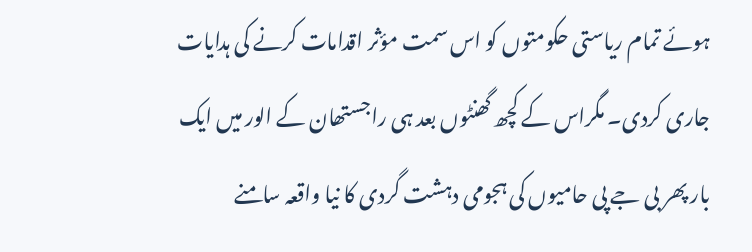ہوئے تمام ریاستی حکومتوں کو اس سمت مؤثر اقدامات کرنے کی ہدایات جاری کردی۔ مگراس کے کچھ گھنٹوں بعد ہی راجستھان کے الور میں ایک بار پھر بی جے پی حامیوں کی ہجومی دہشت گردی کا نیا واقعہ سامنے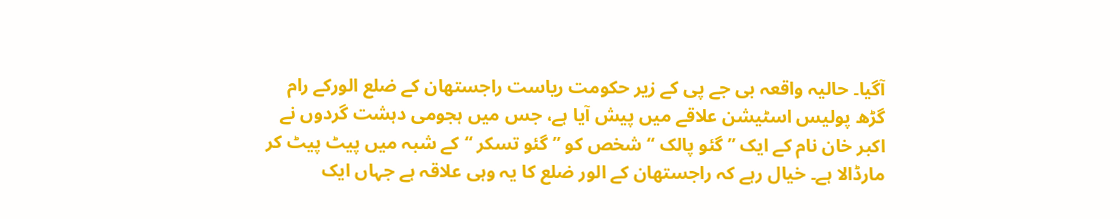آگیا۔ حالیہ واقعہ بی جے پی کے زیر حکومت ریاست راجستھان کے ضلع الورکے رام گڑھ پولیس اسٹیشن علاقے میں پیش آیا ہے، جس میں ہجومی دہشت گردوں نے اکبر خان نام کے ایک ’’گئو پالک ‘‘ شخص کو ’’گئو تسکر ‘‘کے شبہ میں پیٹ پیٹ کر مارڈالا ہے۔ خیال رہے کہ راجستھان کے الور ضلع کا یہ وہی علاقہ ہے جہاں ایک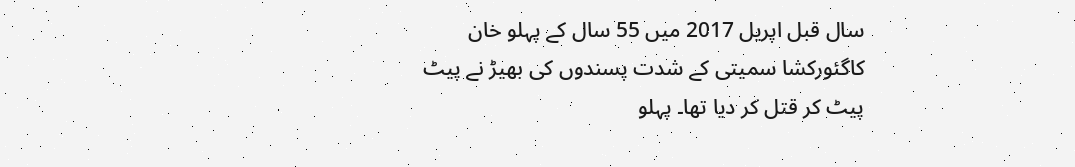سال قبل اپریل 2017 میں 55 سال کے پہلو خان کاگئورکشا سمیتی کے شدت پسندوں کی بھیڑ نے پیٹ پیٹ کر قتل کر دیا تھا۔ پہلو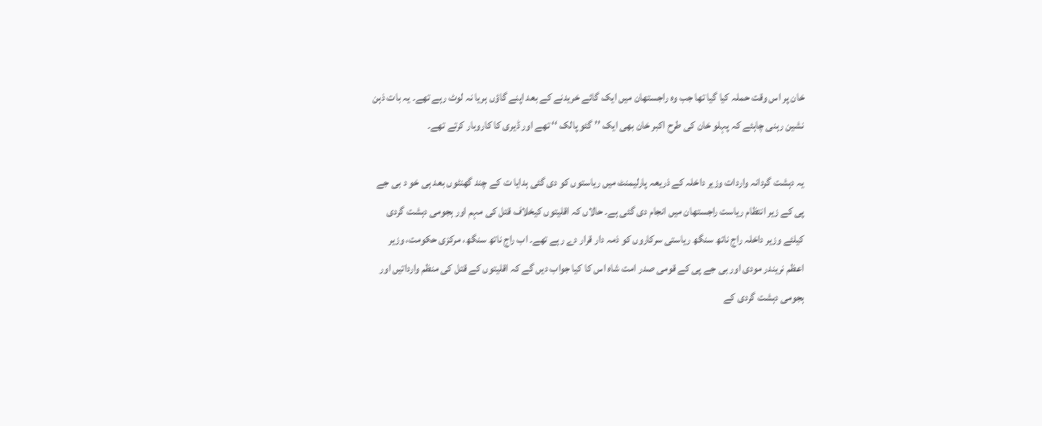خان پر اس وقت حملہ کیا گیا تھا جب وہ راجستھان میں ایک گائے خریدنے کے بعد اپنے گاؤں ہریا نہ لوٹ رہے تھے۔ یہ بات ذہن نشین رہنی چاہئے کہ پہلو خان کی طرح اکبر خان بھی ایک ’’ گئو پالک ‘‘ تھے اور ڈیری کا کاروبار کرتے تھے۔

یہ دہشت گردانہ واردات وزیر داخلہ کے ذریعہ پارلیمنٹ میں ریاستوں کو دی گئی ہدایا ت کے چند گھنٹوں بعد ہی خو د بی جے پی کے زیر انتظام ریاست راجستھان میں انجام دی گئی ہے۔ حالاں کہ اقلیتوں کیخلاف قتل کی مہم اور ہجومی دہشت گردی کیلئے وزیر داخلہ راج ناتھ سنگھ ریاستی سرکاروں کو ذمہ دار قرار دے رہے تھے۔ اب راج ناتھ سنگھ، مرکزی حکومت، وزیر اعظم نریندر مودی اور بی جے پی کے قومی صدر امت شاہ اس کا کیا جواب دیں گے کہ اقلیتوں کے قتل کی منظم وارداتیں اور ہجومی دہشت گردی کے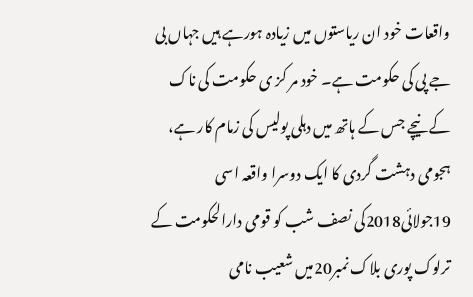واقعات خود ان ریاستوں میں زیادہ ہورہے ہیں جہاں بی جے پی کی حکومت ہے۔ خود مر کز ی حکومت کی ناک کے نیچے جس کے ہاتھ میں دہلی پولیس کی زمام کار ہے، ہجومی دہشت گردی کا ایک دوسرا واقعہ اسی 19جولائی2018کی نصف شب کو قومی دارالحکومت کے ترلوک پوری بلاک نمبر20میں شعیب نامی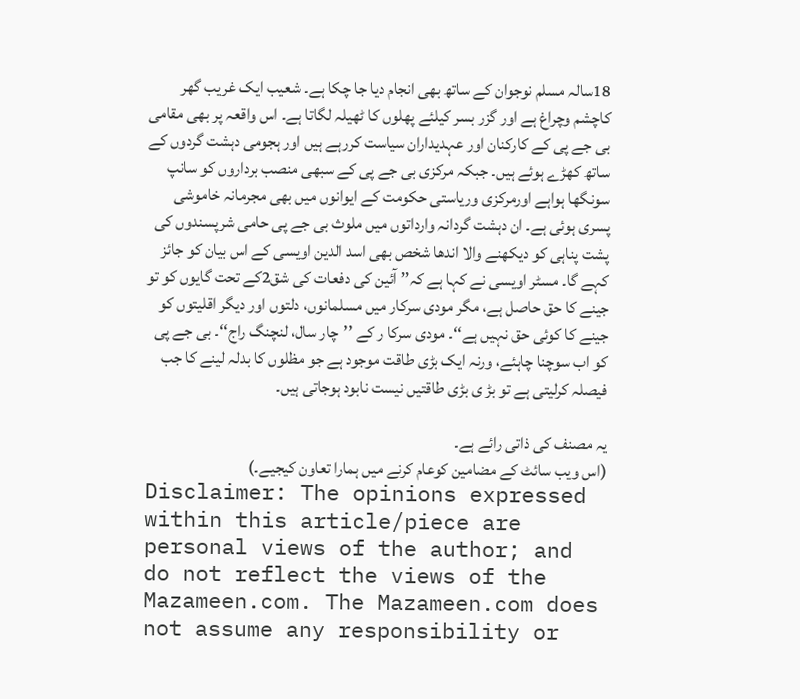18سالہ مسلم نوجوان کے ساتھ بھی انجام دیا جا چکا ہے۔ شعیب ایک غریب گھر کاچشم وچراغ ہے اور گزر بسر کیلئے پھلوں کا ٹھیلہ لگاتا ہے۔ اس واقعہ پر بھی مقامی بی جے پی کے کارکنان اور عہدیداران سیاست کررہے ہیں اور ہجومی دہشت گردوں کے ساتھ کھڑے ہوئے ہیں۔ جبکہ مرکزی بی جے پی کے سبھی منصب برداروں کو سانپ سونگھا ہواہے اورمرکزی وریاستی حکومت کے ایوانوں میں بھی مجرمانہ خاموشی پسری ہوئی ہے۔ ان دہشت گردانہ وارداتوں میں ملوث بی جے پی حامی شرپسندوں کی پشت پناہی کو دیکھنے والا اندھا شخص بھی اسد الدین اویسی کے اس بیان کو جائز کہے گا۔ مسٹر اویسی نے کہا ہے کہ’’ آئین کی دفعات کی شق2کے تحت گایوں کو تو جینے کا حق حاصل ہے، مگر مودی سرکار میں مسلمانوں، دلتوں اور دیگر اقلیتوں کو جینے کا کوئی حق نہیں ہے‘‘۔ مودی سرکا ر کے ’’چار سال، لنچنگ راج‘‘۔ بی جے پی کو اب سوچنا چاہئے، ورنہ ایک بڑی طاقت موجود ہے جو مظلوں کا بدلہ لینے کا جب فیصلہ کرلیتی ہے تو بڑ ی بڑی طاقتیں نیست نابود ہوجاتی ہیں۔

یہ مصنف کی ذاتی رائے ہے۔
(اس ویب سائٹ کے مضامین کوعام کرنے میں ہمارا تعاون کیجیے۔)
Disclaimer: The opinions expressed within this article/piece are personal views of the author; and do not reflect the views of the Mazameen.com. The Mazameen.com does not assume any responsibility or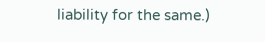liability for the same.)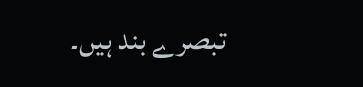تبصرے بند ہیں۔